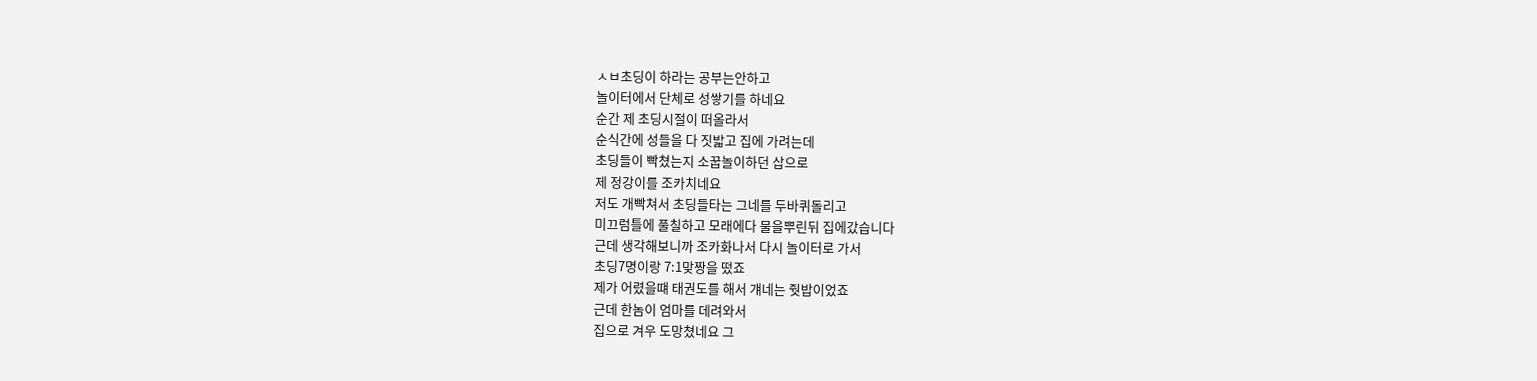ㅅㅂ초딩이 하라는 공부는안하고
놀이터에서 단체로 성쌓기를 하네요
순간 제 초딩시절이 떠올라서
순식간에 성들을 다 짓밟고 집에 가려는데
초딩들이 빡쳤는지 소꿉놀이하던 삽으로
제 정강이를 조카치네요
저도 개빡쳐서 초딩들타는 그네를 두바퀴돌리고
미끄럼틀에 풀칠하고 모래에다 물을뿌린뒤 집에갔습니다
근데 생각해보니까 조카화나서 다시 놀이터로 가서
초딩7명이랑 7:1맞짱을 떴죠
제가 어렸을떄 태권도를 해서 걔네는 줫밥이었죠
근데 한놈이 엄마를 데려와서
집으로 겨우 도망쳤네요 그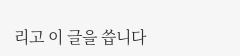리고 이 글을 씁니다